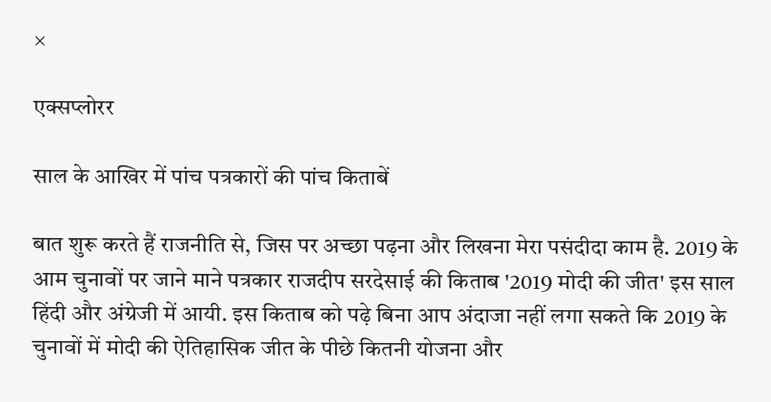×

एक्सप्लोरर

साल के आखिर में पांच पत्रकारों की पांच किताबें

बात शुरू करते हैं राजनीति से, जिस पर अच्छा पढ़ना और लिखना मेरा पसंदीदा काम है. 2019 के आम चुनावों पर जाने माने पत्रकार राजदीप सरदेसाई की किताब '2019 मोदी की जीत' इस साल हिंदी और अंग्रेजी में आयी. इस किताब को पढ़े बिना आप अंदाजा नहीं लगा सकते कि 2019 के चुनावों में मोदी की ऐतिहासिक जीत के पीछे कितनी योजना और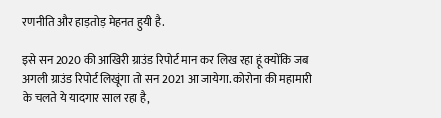रणनीति और हाड़तोड़ मेहनत हुयी है.

इसे सन 2020 की आखिरी ग्राउंड रिपोर्ट मान कर लिख रहा हूं क्योंकि जब अगली ग्राउंड रिपोर्ट लिखूंगा तो सन 2021 आ जायेगा. कोरोना की महामारी के चलते ये यादगार साल रहा है,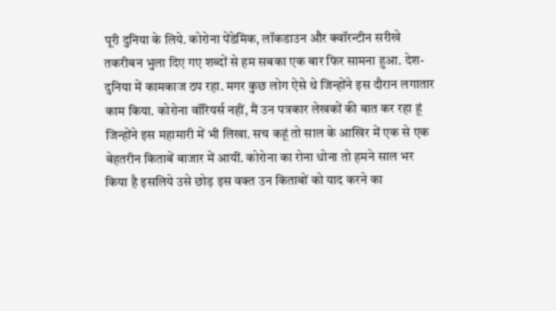पूरी दुनिया के लिये. कोरोना पेंडेमिक, लॉकडाउन और क्वॉरन्टीन सरीखे तकरीबन भुला दिए गए शब्दों से हम सबका एक बार फिर सामना हुआ. देश-दुनिया में कामकाज ठप रहा. मगर कुछ लोग ऐसे थे जिन्होंने इस दौरान लगातार काम किया. कोरोना वॉरियर्स नहीं, मैं उन पत्रकार लेखकों की बात कर रहा हूं जिन्होंने इस महामारी में भी लिखा. सच कहूं तो साल के आखिर में एक से एक बेहतरीन किताबें बाजार में आयीं. कोरोना का रोना धोना तो हमने साल भर किया है इसलिये उसे छोड़ इस वक्त उन किताबों को याद करने का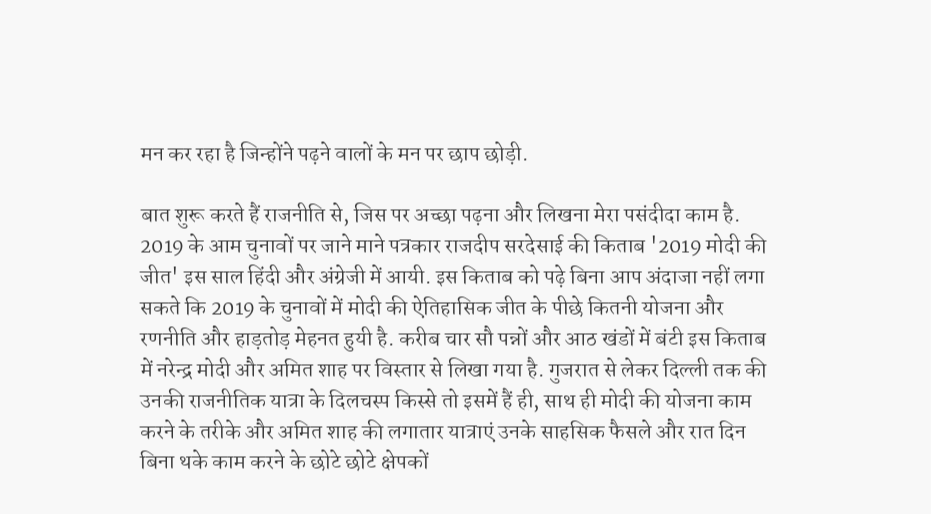मन कर रहा है जिन्होंने पढ़ने वालों के मन पर छाप छोड़ी.

बात शुरू करते हैं राजनीति से, जिस पर अच्छा पढ़ना और लिखना मेरा पसंदीदा काम है. 2019 के आम चुनावों पर जाने माने पत्रकार राजदीप सरदेसाई की किताब '2019 मोदी की जीत' इस साल हिंदी और अंग्रेजी में आयी. इस किताब को पढ़े बिना आप अंदाजा नहीं लगा सकते कि 2019 के चुनावों में मोदी की ऐतिहासिक जीत के पीछे कितनी योजना और रणनीति और हाड़तोड़ मेहनत हुयी है. करीब चार सौ पन्नों और आठ खंडों में बंटी इस किताब में नरेन्द्र मोदी और अमित शाह पर विस्तार से लिखा गया है. गुजरात से लेकर दिल्ली तक की उनकी राजनीतिक यात्रा के दिलचस्प किस्से तो इसमें हैं ही, साथ ही मोदी की योजना काम करने के तरीके और अमित शाह की लगातार यात्राएं उनके साहसिक फैसले और रात दिन बिना थके काम करने के छोटे छोटे क्षेपकों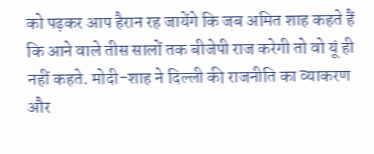को पढ़कर आप हैरान रह जायेंगे कि जब अमित शाह कहते हैं कि आने वाले तीस सालों तक बीजेपी राज करेगी तो वो यूं ही नहीं कहते. मोदी-शाह ने दिल्ली की राजनीति का व्याकरण और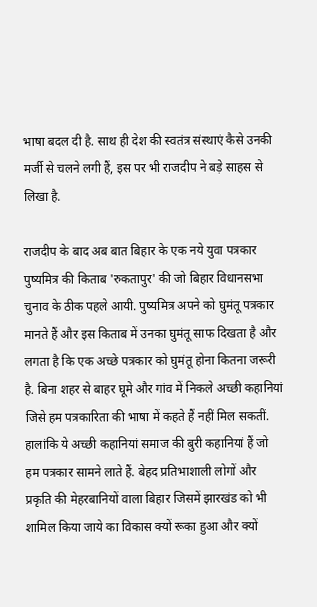भाषा बदल दी है. साथ ही देश की स्वतंत्र संस्थाएं कैसे उनकी मर्जी से चलने लगी हैं, इस पर भी राजदीप ने बड़े साहस से लिखा है.

राजदीप के बाद अब बात बिहार के एक नये युवा पत्रकार पुष्यमित्र की किताब 'रुकतापुर' की जो बिहार विधानसभा चुनाव के ठीक पहले आयी. पुष्यमित्र अपने को घुमंतू पत्रकार मानते हैं और इस किताब में उनका घुमंतू साफ दिखता है और लगता है कि एक अच्छे पत्रकार को घुमंतू होना कितना जरूरी है. बिना शहर से बाहर घूमे और गांव में निकले अच्छी कहानियां जिसे हम पत्रकारिता की भाषा में कहते हैं नहीं मिल सकतीं. हालांकि ये अच्छी कहानियां समाज की बुरी कहानियां हैं जो हम पत्रकार सामने लाते हैं. बेहद प्रतिभाशाली लोगों और प्रकृति की मेहरबानियों वाला बिहार जिसमें झारखंड को भी शामिल किया जाये का विकास क्यों रूका हुआ और क्यों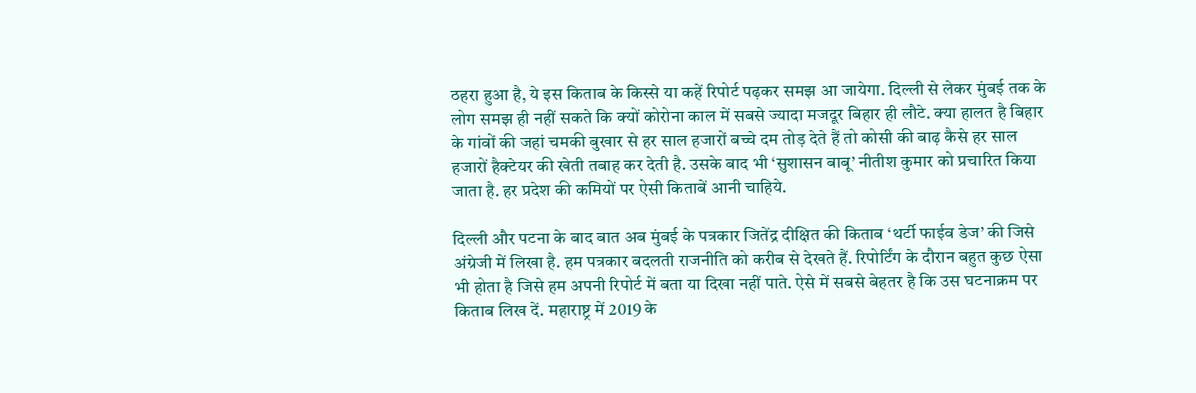ठहरा हुआ है, ये इस किताब के किस्से या कहें रिपोर्ट पढ़कर समझ आ जायेगा. दिल्ली से लेकर मुंबई तक के लोग समझ ही नहीं सकते कि क्यों कोरोना काल में सबसे ज्यादा मजदूर बिहार ही लौटे. क्या हालत है बिहार के गांवों की जहां चमकी बुखार से हर साल हजारों बच्चे दम तोड़ देते हैं तो कोसी की बाढ़ कैसे हर साल हजारों हैक्टेयर की खेती तबाह कर देती है. उसके बाद भी ‘सुशासन बाबू’ नीतीश कुमार को प्रचारित किया जाता है. हर प्रदेश की कमियों पर ऐसी किताबें आनी चाहिये.

दिल्ली और पटना के बाद बात अब मुंबई के पत्रकार जितेंद्र दीक्षित की किताब ‘थर्टी फाईव डेज’ की जिसे अंग्रेजी में लिखा है. हम पत्रकार बदलती राजनीति को करीब से देखते हैं. रिपोर्टिंग के दौरान बहुत कुछ ऐसा भी होता है जिसे हम अपनी रिपोर्ट में बता या दिखा नहीं पाते. ऐसे में सबसे बेहतर है कि उस घटनाक्रम पर किताब लिख दें. महाराष्ट्र में 2019 के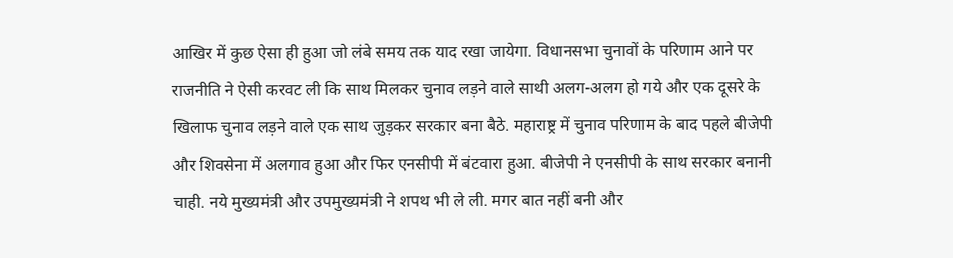आखिर में कुछ ऐसा ही हुआ जो लंबे समय तक याद रखा जायेगा. विधानसभा चुनावों के परिणाम आने पर राजनीति ने ऐसी करवट ली कि साथ मिलकर चुनाव लड़ने वाले साथी अलग-अलग हो गये और एक दूसरे के खिलाफ चुनाव लड़ने वाले एक साथ जुड़कर सरकार बना बैठे. महाराष्ट्र में चुनाव परिणाम के बाद पहले बीजेपी और शिवसेना में अलगाव हुआ और फिर एनसीपी में बंटवारा हुआ. बीजेपी ने एनसीपी के साथ सरकार बनानी चाही. नये मुख्यमंत्री और उपमुख्यमंत्री ने शपथ भी ले ली. मगर बात नहीं बनी और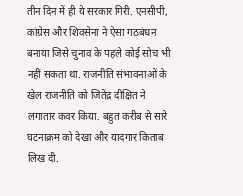तीन दिन में ही ये सरकार गिरी. एनसीपी, कांग्रेस और शिवसेना ने ऐसा गठबंधन बनाया जिसे चुनाव के पहले कोई सोच भी नहीं सकता था. राजनीति संभावनाओं के खेल राजनीति को जितेंद्र दीक्षित ने लगातार कवर किया. बहुत करीब से सारे घटनाक्रम को देखा और यादगार किताब लिख दी.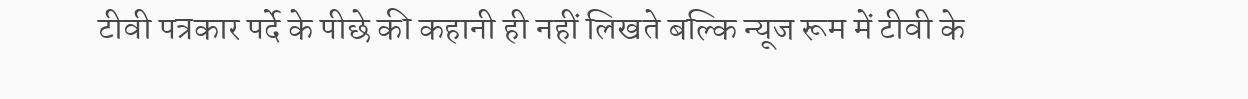टीवी पत्रकार पर्दे के पीछे की कहानी ही नहीं लिखते बल्कि न्यूज रूम में टीवी के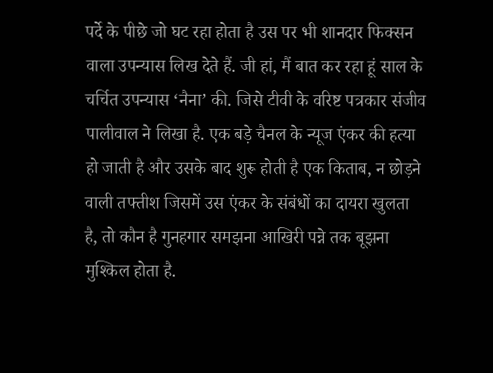पर्दे के पीछे जो घट रहा होता है उस पर भी शानदार फिक्सन वाला उपन्यास लिख देते हैं. जी हां, मैं बात कर रहा हूं साल के चर्चित उपन्यास ‘नैना’ की. जिसे टीवी के वरिष्ट पत्रकार संजीव पालीवाल ने लिखा है. एक बड़े चैनल के न्यूज एंकर की हत्या हो जाती है और उसके बाद शुरू होती है एक किताब, न छोड़ने वाली तफ्तीश जिसमें उस एंकर के संबंधों का दायरा खुलता है, तो कौन है गुनहगार समझना आखिरी पन्ने तक बूझना मुश्किल होता है.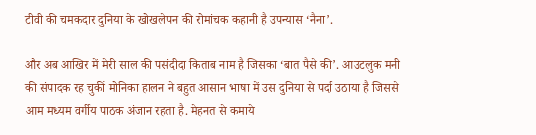टीवी की चमकदार दुनिया के खोखलेपन की रोमांचक कहानी है उपन्यास ‘नैना’.

और अब आखिर में मेरी साल की पसंदीदा किताब नाम है जिसका ‘बात पैसे की’. आउटलुक मनी की संपादक रह चुकीं मोनिका हालन ने बहुत आसान भाषा में उस दुनिया से पर्दा उठाया है जिससे आम मध्यम वर्गीय पाठक अंजान रहता है. मेहनत से कमाये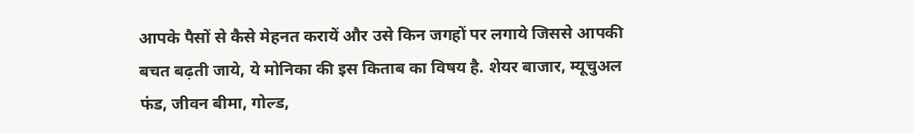आपके पैसों से कैसे मेहनत करायें और उसे किन जगहों पर लगाये जिससे आपकी बचत बढ़ती जाये, ये मोनिका की इस किताब का विषय है. शेयर बाजार, म्यूचुअल फंड, जीवन बीमा, गोल्ड,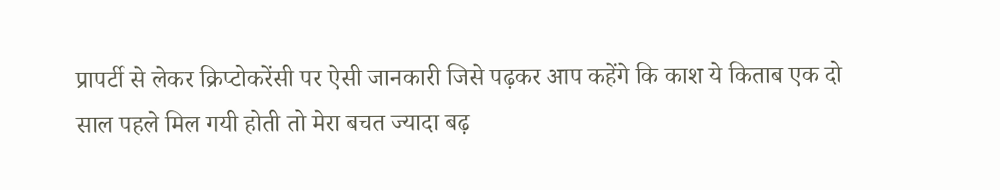प्रापर्टी से लेकर क्रिप्टोकरेंसी पर ऐसी जानकारी जिसे पढ़कर आप कहेंगे कि काश ये किताब एक दो साल पहले मिल गयी होती तो मेरा बचत ज्यादा बढ़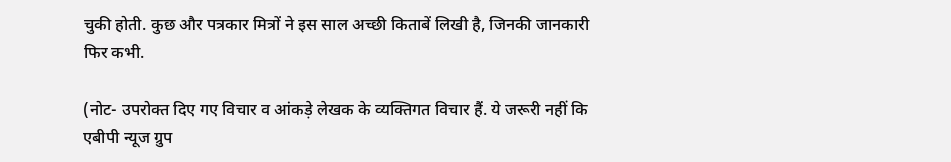चुकी होती. कुछ और पत्रकार मित्रों ने इस साल अच्छी किताबें लिखी है, जिनकी जानकारी फिर कभी.

(नोट- उपरोक्त दिए गए विचार व आंकड़े लेखक के व्यक्तिगत विचार हैं. ये जरूरी नहीं कि एबीपी न्यूज ग्रुप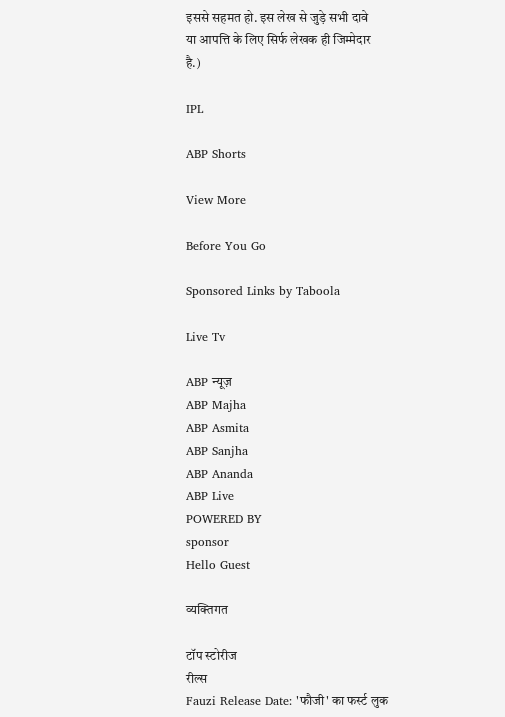इससे सहमत हो. इस लेख से जुड़े सभी दावे या आपत्ति के लिए सिर्फ लेखक ही जिम्मेदार है.)

IPL

ABP Shorts

View More

Before You Go

Sponsored Links by Taboola

Live Tv

ABP न्यूज़
ABP Majha
ABP Asmita
ABP Sanjha
ABP Ananda
ABP Live
POWERED BY
sponsor
Hello Guest

व्यक्तिगत

टॉप स्टोरीज
रील्स
Fauzi Release Date: 'फौजी' का फर्स्ट लुक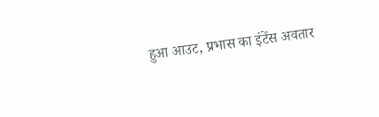हुआ आउट, प्रभास का इंटेंस अवतार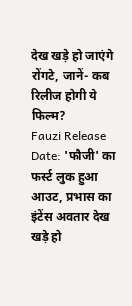देख खड़े हो जाएंगे रोंगटे, जानें- कब रिलीज होगी ये फिल्म?
Fauzi Release Date: 'फौजी' का फर्स्ट लुक हुआ आउट, प्रभास का इंटेंस अवतार देख खड़े हो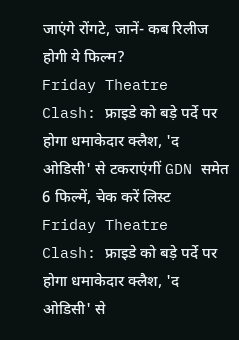जाएंगे रोंगटे, जानें- कब रिलीज होगी ये फिल्म?
Friday Theatre Clash: फ्राइडे को बड़े पर्दे पर होगा धमाकेदार क्लैश, 'द ओडिसी' से टकराएंगीं GDN समेत 6 फिल्में, चेक करें लिस्ट
Friday Theatre Clash: फ्राइडे को बड़े पर्दे पर होगा धमाकेदार क्लैश, 'द ओडिसी' से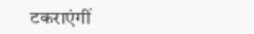टकराएंगीं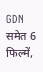GDN समेत 6 फिल्में,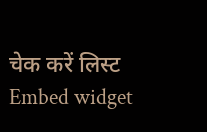चेक करें लिस्ट
Embed widget